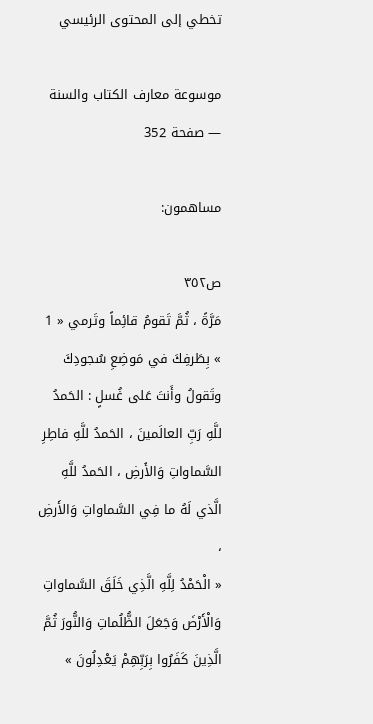تخطي إلى المحتوى الرئيسي

موسوعة معارف الكتاب والسنة — صفحة 352

مساهمون:

ص٣٥٢
مَرَّةً ، ثُمَّ تَقومُ قائِماً وتَرمي « 1 » بِطَرفِكَ في مَوضِعِ سُجودِكَ وتَقولُ وأَنتَ عَلى غُسلٍ : الحَمدُ للَّهِ رَبِّ العالَمينَ ، الحَمدُ للَّهِ فاطِرِ السَّماواتِ وَالأَرضِ ، الحَمدُ للَّهِ الَّذي لَهُ ما فِي السَّماواتِ وَالأَرضِ ،
« الْحَمْدُ لِلَّهِ الَّذِي خَلَقَ السَّماواتِ وَالْأَرْضَ وَجَعَلَ الظُّلُماتِ وَالنُّورَ ثُمَّ الَّذِينَ كَفَرُوا بِرَبِّهِمْ يَعْدِلُونَ »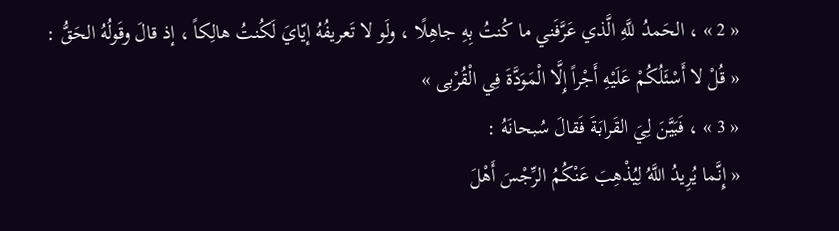« 2 » ، الحَمدُ للَّهِ الَّذي عَرَّفَني ما كُنتُ بِهِ جاهِلًا ، ولَو لا تَعريفُهُ إيّايَ لَكُنتُ هالِكاً ، إذ قالَ وقَولُهُ الحَقُّ :
« قُلْ لا أَسْئَلُكُمْ عَلَيْهِ أَجْراً إِلَّا الْمَوَدَّةَ فِي الْقُرْبى »
« 3 » ، فَبَيَّنَ لِيَ القَرابَةَ فَقالَ سُبحانَهُ :
« إِنَّما يُرِيدُ اللَّهُ لِيُذْهِبَ عَنْكُمُ الرِّجْسَ أَهْلَ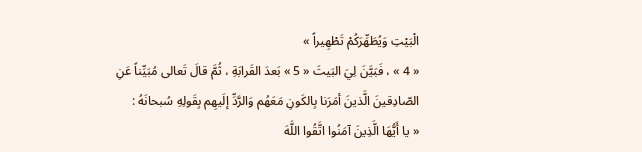الْبَيْتِ وَيُطَهِّرَكُمْ تَطْهِيراً »
« 4 » ، فَبَيَّنَ لِيَ البَيتَ « 5 » بَعدَ القَرابَةِ ، ثُمَّ قالَ تَعالى مُبَيِّناً عَنِ الصّادِقينَ الَّذينَ أمَرَنا بِالكَونِ مَعَهُم وَالرَّدِّ إلَيهِم بِقَولِهِ سُبحانَهُ :
« يا أَيُّهَا الَّذِينَ آمَنُوا اتَّقُوا اللَّهَ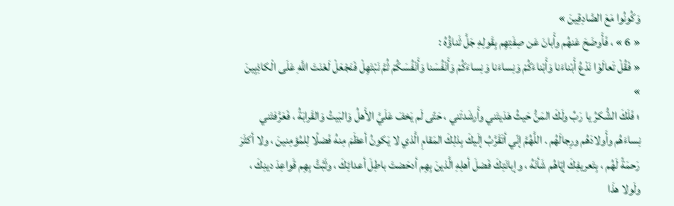وَكُونُوا مَعَ الصَّادِقِينَ »
« 6 » ، فَأَوضَحَ عَنهُم وأَبانَ عَن صِفَتِهِم بِقَولِهِ جَلَّ ثَناؤُهُ :
« فَقُلْ تَعالَوْا نَدْعُ أَبْناءَنا وَأَبْناءَكُمْ وَنِساءَنا وَنِساءَكُمْ وَأَنْفُسَنا وَأَنْفُسَكُمْ ثُمَّ نَبْتَهِلْ فَنَجْعَلْ لَعْنَتَ اللَّهِ عَلَى الْكاذِبِينَ »
؛ فَلَكَ الشُّكرُ يا رَبِّ ولَكَ المَنُّ حَيثُ هَدَيتَني وأَرشَدتَني ، حَتّى لَم يَخفَ عَلَيَّ الأَهلُ وَالبَيتُ وَالقَرابَةُ ، فَعَرَّفتَني نِساءَهُم وأَولادَهُم ورِجالَهُم . اللَّهُمَّ إنّي أتَقَرَّبُ إلَيكَ بِذلِكَ المَقامِ الَّذي لا يَكونُ أعظَمَ مِنهُ فَضلًا لِلمُؤمِنينَ ، ولا أكثَرَ رَحمَةً لَهُم ، بِتَعريفِكَ إيّاهُم شَأنَهُ ، وإبانَتِكَ فَضلَ أهلِهِ الَّذينَ بِهِم أدحَضتَ باطِلَ أعدائِكَ ، وثَبَّتَّ بِهِم قَواعِدَ دينِكَ ، ولَولا هذَا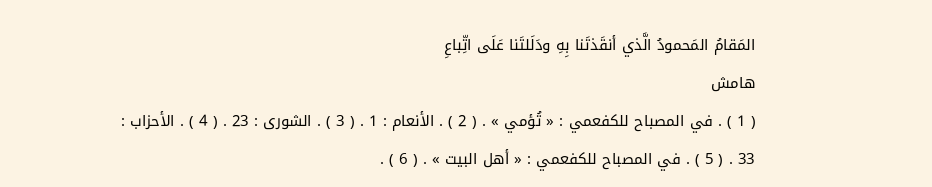المَقامُ المَحمودُ الَّذي أنقَذتَنا بِهِ ودَلَلتَنا عَلَى اتِّباعِ
هامش
( 1 ) . في المصباح للكفعمي : « تُؤمي » . ( 2 ) . الأنعام : 1 . ( 3 ) . الشورى : 23 . ( 4 ) . الأحزاب : 33 . ( 5 ) . في المصباح للكفعمي : « أهل البيت » . ( 6 ) .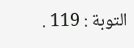التوبة : 119 .